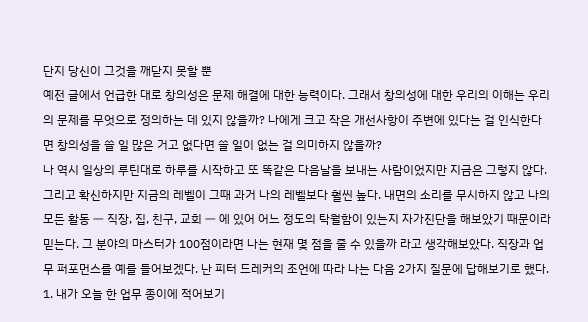단지 당신이 그것을 깨닫지 못할 뿐
예전 글에서 언급한 대로 창의성은 문제 해결에 대한 능력이다. 그래서 창의성에 대한 우리의 이해는 우리의 문제를 무엇으로 정의하는 데 있지 않을까? 나에게 크고 작은 개선사항이 주변에 있다는 걸 인식한다면 창의성을 쓸 일 많은 거고 없다면 쓸 일이 없는 걸 의미하지 않을까?
나 역시 일상의 루틴대로 하루를 시작하고 또 똑같은 다음날을 보내는 사람이었지만 지금은 그렇지 않다. 그리고 확신하지만 지금의 레벨이 그때 과거 나의 레벨보다 훨씬 높다. 내면의 소리를 무시하지 않고 나의 모든 활동 ㅡ 직장, 집, 친구, 교회 ㅡ 에 있어 어느 정도의 탁월함이 있는지 자가진단을 해보았기 때문이라 믿는다. 그 분야의 마스터가 100점이라면 나는 현재 몇 점을 줄 수 있을까 라고 생각해보았다. 직장과 업무 퍼포먼스를 예를 들어보겠다. 난 피터 드레커의 조언에 따라 나는 다음 2가지 질문에 답해보기로 했다.
1. 내가 오늘 한 업무 종이에 적어보기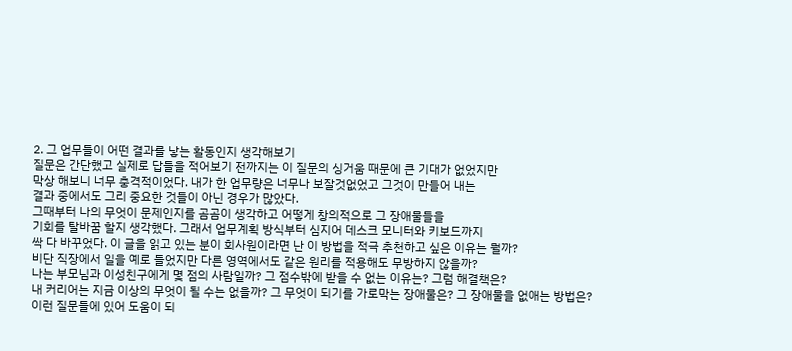2. 그 업무들이 어떤 결과를 낳는 활동인지 생각해보기
질문은 간단했고 실제로 답들을 적어보기 전까지는 이 질문의 싱거움 때문에 큰 기대가 없었지만
막상 해보니 너무 충격적이었다. 내가 한 업무량은 너무나 보잘것없었고 그것이 만들어 내는
결과 중에서도 그리 중요한 것들이 아닌 경우가 많았다.
그때부터 나의 무엇이 문제인지를 곰곰이 생각하고 어떻게 창의적으로 그 장애물들을
기회를 탈바꿈 할지 생각했다. 그래서 업무계획 방식부터 심지어 데스크 모니터와 키보드까지
싹 다 바꾸었다. 이 글을 읽고 있는 분이 회사원이라면 난 이 방법을 적극 추천하고 싶은 이유는 뭘까?
비단 직장에서 일을 예로 들었지만 다른 영역에서도 같은 원리를 적용해도 무방하지 않을까?
나는 부모님과 이성친구에게 몇 점의 사람일까? 그 점수밖에 받을 수 없는 이유는? 그럼 해결책은?
내 커리어는 지금 이상의 무엇이 될 수는 없을까? 그 무엇이 되기를 가로막는 장애물은? 그 장애물을 없애는 방법은?
이런 질문들에 있어 도움이 되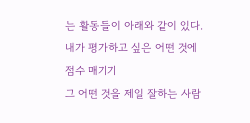는 활동들이 아래와 같이 있다.
내가 평가하고 싶은 어떤 것에 점수 매기기
그 어떤 것을 제일 잘하는 사람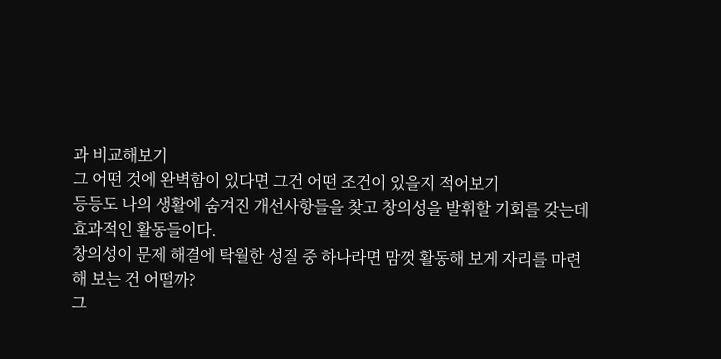과 비교해보기
그 어떤 것에 완벽함이 있다면 그건 어떤 조건이 있을지 적어보기
등등도 나의 생활에 숨겨진 개선사항들을 찾고 창의성을 발휘할 기회를 갖는데
효과적인 활동들이다.
창의성이 문제 해결에 탁월한 성질 중 하나라면 맘껏 활동해 보게 자리를 마련해 보는 건 어떨까?
그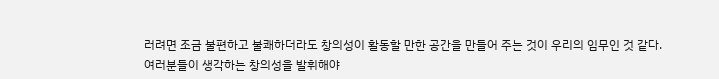러려면 조금 불편하고 불쾌하더라도 창의성이 활동할 만한 공간을 만들어 주는 것이 우리의 임무인 것 같다.
여러분들이 생각하는 창의성을 발휘해야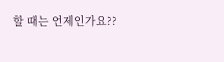할 때는 언제인가요??